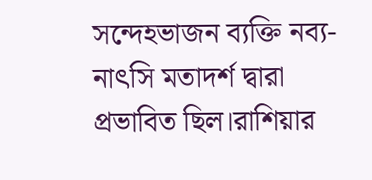সন্দেহভাজন ব্যক্তি নব্য-নাৎসি মতাদর্শ দ্বারা প্রভাবিত ছিল।রাশিয়ার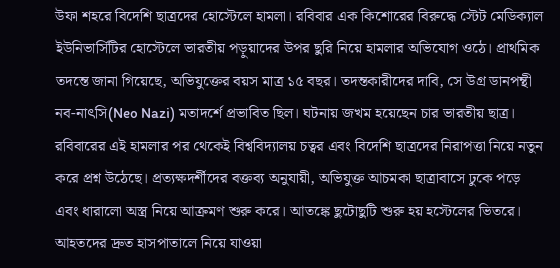উফা শহরে বিদেশি ছাত্রদের হোস্টেলে হামলা। রবিবার এক কিশোরের বিরুদ্ধে স্টেট মেডিক্যাল ইউনিভার্সিটির হোস্টেলে ভারতীয় পড়ুয়াদের উপর ছুরি নিয়ে হামলার অভিযোগ ওঠে। প্রাথমিক তদন্তে জানা গিয়েছে, অভিযুক্তের বয়স মাত্র ১৫ বছর। তদন্তকারীদের দাবি, সে উগ্র ডানপন্থী নব-নাৎসি(Neo Nazi) মতাদর্শে প্রভাবিত ছিল। ঘটনায় জখম হয়েছেন চার ভারতীয় ছাত্র।
রবিবারের এই হামলার পর থেকেই বিশ্ববিদ্যালয় চত্বর এবং বিদেশি ছাত্রদের নিরাপত্তা নিয়ে নতুন করে প্রশ্ন উঠেছে। প্রত্যক্ষদর্শীদের বক্তব্য অনুযায়ী, অভিযুক্ত আচমকা ছাত্রাবাসে ঢুকে পড়ে এবং ধারালো অস্ত্র নিয়ে আক্রমণ শুরু করে। আতঙ্কে ছুটোছুটি শুরু হয় হস্টেলের ভিতরে। আহতদের দ্রুত হাসপাতালে নিয়ে যাওয়া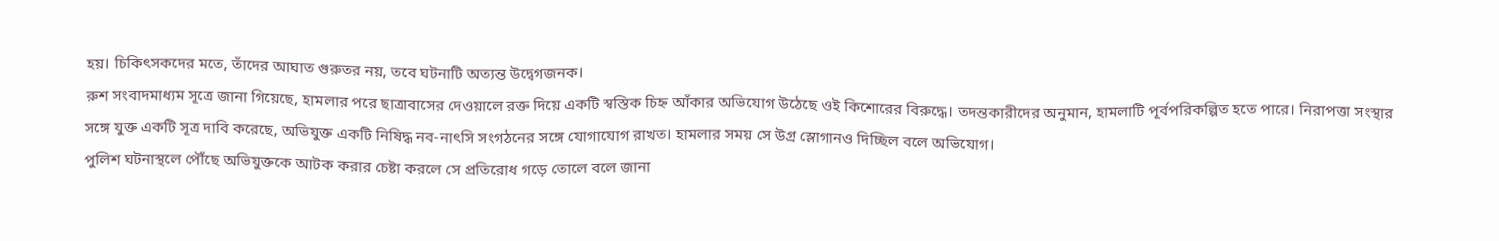হয়। চিকিৎসকদের মতে, তাঁদের আঘাত গুরুতর নয়, তবে ঘটনাটি অত্যন্ত উদ্বেগজনক।
রুশ সংবাদমাধ্যম সূত্রে জানা গিয়েছে, হামলার পরে ছাত্রাবাসের দেওয়ালে রক্ত দিয়ে একটি স্বস্তিক চিহ্ন আঁকার অভিযোগ উঠেছে ওই কিশোরের বিরুদ্ধে। তদন্তকারীদের অনুমান, হামলাটি পূর্বপরিকল্পিত হতে পারে। নিরাপত্তা সংস্থার সঙ্গে যুক্ত একটি সূত্র দাবি করেছে, অভিযুক্ত একটি নিষিদ্ধ নব-নাৎসি সংগঠনের সঙ্গে যোগাযোগ রাখত। হামলার সময় সে উগ্র স্লোগানও দিচ্ছিল বলে অভিযোগ।
পুলিশ ঘটনাস্থলে পৌঁছে অভিযুক্তকে আটক করার চেষ্টা করলে সে প্রতিরোধ গড়ে তোলে বলে জানা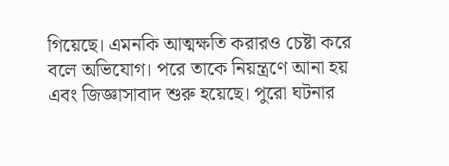গিয়েছে। এমনকি আত্মক্ষতি করারও চেষ্টা করে বলে অভিযোগ। পরে তাকে নিয়ন্ত্রণে আনা হয় এবং জিজ্ঞাসাবাদ শুরু হয়েছে। পুরো ঘটনার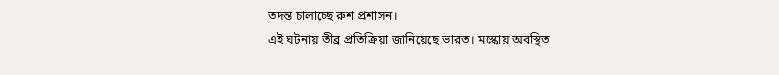তদন্ত চালাচ্ছে রুশ প্রশাসন।
এই ঘটনায় তীব্র প্রতিক্রিয়া জানিয়েছে ভারত। মস্কোয় অবস্থিত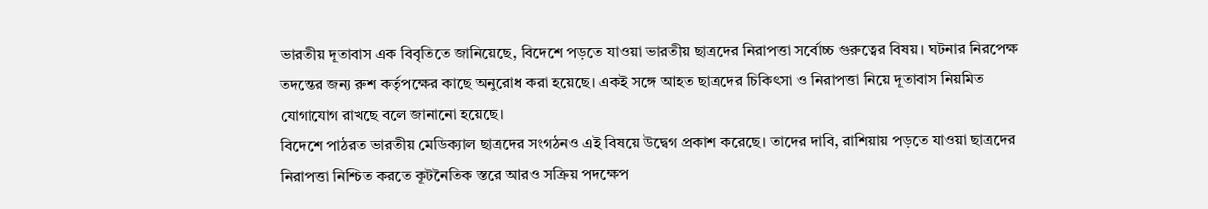ভারতীয় দূতাবাস এক বিবৃতিতে জানিয়েছে, বিদেশে পড়তে যাওয়া ভারতীয় ছাত্রদের নিরাপত্তা সর্বোচ্চ গুরুত্বের বিষয়। ঘটনার নিরপেক্ষ তদন্তের জন্য রুশ কর্তৃপক্ষের কাছে অনুরোধ করা হয়েছে। একই সঙ্গে আহত ছাত্রদের চিকিৎসা ও নিরাপত্তা নিয়ে দূতাবাস নিয়মিত যোগাযোগ রাখছে বলে জানানো হয়েছে।
বিদেশে পাঠরত ভারতীয় মেডিক্যাল ছাত্রদের সংগঠনও এই বিষয়ে উদ্বেগ প্রকাশ করেছে। তাদের দাবি, রাশিয়ায় পড়তে যাওয়া ছাত্রদের নিরাপত্তা নিশ্চিত করতে কূটনৈতিক স্তরে আরও সক্রিয় পদক্ষেপ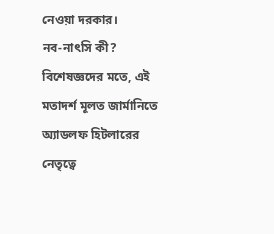নেওয়া দরকার।
নব-নাৎসি কী? বিশেষজ্ঞদের মতে, এই মতাদর্শ মূলত জার্মানিতে অ্যাডলফ হিটলারের নেতৃত্বে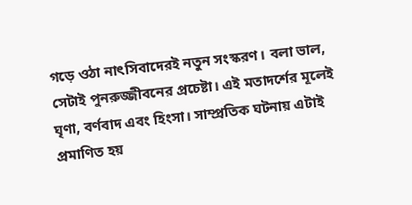গড়ে ওঠা নাৎসিবাদেরই নতুন সংস্করণ। বলা ভাল, সেটাই পুনরুজ্জীবনের প্রচেষ্টা। এই মতাদর্শের মূলেই ঘৃণা, বর্ণবাদ এবং হিংসা। সাম্প্রতিক ঘটনায় এটাই প্রমাণিত হয়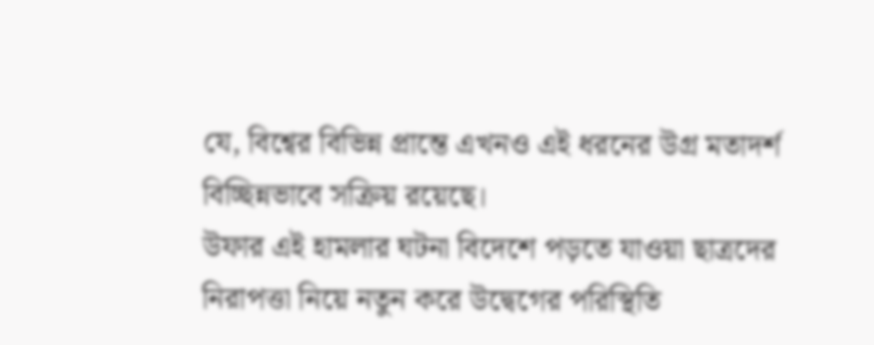যে, বিশ্বের বিভিন্ন প্রান্তে এখনও এই ধরনের উগ্র মতাদর্শ বিচ্ছিন্নভাবে সক্রিয় রয়েছে।
উফার এই হামলার ঘটনা বিদেশে পড়তে যাওয়া ছাত্রদের নিরাপত্তা নিয়ে নতুন করে উদ্বেগের পরিস্থিতি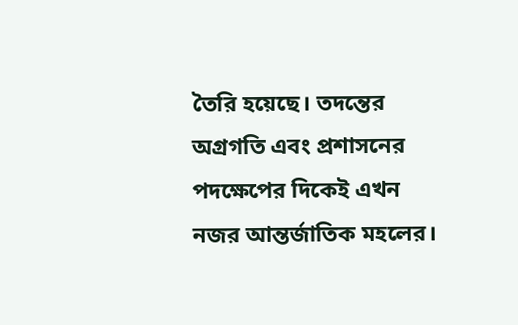তৈরি হয়েছে। তদন্তের অগ্রগতি এবং প্রশাসনের পদক্ষেপের দিকেই এখন নজর আন্তর্জাতিক মহলের।